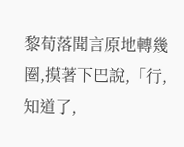黎荀落聞言原地轉幾圈,摸著下巴說,「行,知道了,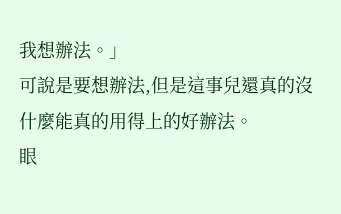我想辦法。」
可說是要想辦法,但是這事兒還真的沒什麼能真的用得上的好辦法。
眼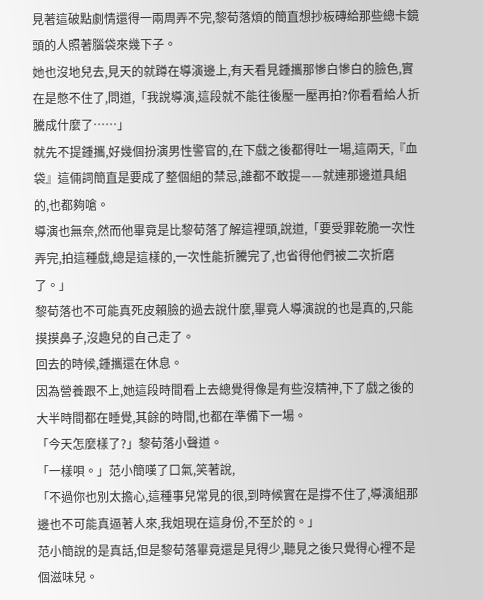見著這破點劇情還得一兩周弄不完,黎荀落煩的簡直想抄板磚給那些總卡鏡頭的人照著腦袋來幾下子。
她也沒地兒去,見天的就蹲在導演邊上,有天看見鍾攜那慘白慘白的臉色,實在是憋不住了,問道,「我說導演,這段就不能往後壓一壓再拍?你看看給人折騰成什麼了……」
就先不提鍾攜,好幾個扮演男性警官的,在下戲之後都得吐一場,這兩天,『血袋』這倆詞簡直是要成了整個組的禁忌,誰都不敢提——就連那邊道具組的,也都夠嗆。
導演也無奈,然而他畢竟是比黎荀落了解這裡頭,說道,「要受罪乾脆一次性弄完,拍這種戲,總是這樣的,一次性能折騰完了,也省得他們被二次折磨了。」
黎荀落也不可能真死皮賴臉的過去說什麼,畢竟人導演說的也是真的,只能摸摸鼻子,沒趣兒的自己走了。
回去的時候,鍾攜還在休息。
因為營養跟不上,她這段時間看上去總覺得像是有些沒精神,下了戲之後的大半時間都在睡覺,其餘的時間,也都在準備下一場。
「今天怎麼樣了?」黎荀落小聲道。
「一樣唄。」范小簡嘆了口氣,笑著說,
「不過你也別太擔心,這種事兒常見的很,到時候實在是撐不住了,導演組那邊也不可能真逼著人來,我姐現在這身份,不至於的。」
范小簡說的是真話,但是黎荀落畢竟還是見得少,聽見之後只覺得心裡不是個滋味兒。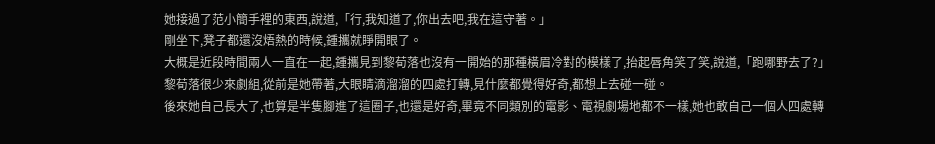她接過了范小簡手裡的東西,說道,「行,我知道了,你出去吧,我在這守著。」
剛坐下,凳子都還沒焐熱的時候,鍾攜就睜開眼了。
大概是近段時間兩人一直在一起,鍾攜見到黎荀落也沒有一開始的那種橫眉冷對的模樣了,抬起唇角笑了笑,說道,「跑哪野去了?」
黎荀落很少來劇組,從前是她帶著,大眼睛滴溜溜的四處打轉,見什麼都覺得好奇,都想上去碰一碰。
後來她自己長大了,也算是半隻腳進了這圈子,也還是好奇,畢竟不同類別的電影、電視劇場地都不一樣,她也敢自己一個人四處轉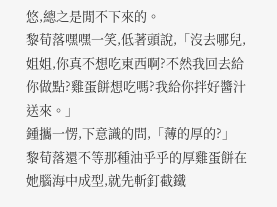悠,總之是閒不下來的。
黎荀落嘿嘿一笑,低著頭說,「沒去哪兒,姐姐,你真不想吃東西啊?不然我回去給你做點?雞蛋餅想吃嗎?我給你拌好醬汁送來。」
鍾攜一愣,下意識的問,「薄的厚的?」
黎荀落還不等那種油乎乎的厚雞蛋餅在她腦海中成型,就先斬釘截鐵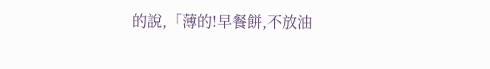的說,「薄的!早餐餅,不放油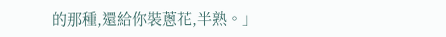的那種,還給你裝蔥花,半熟。」